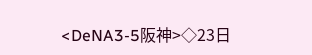<DeNA3-5阪神>◇23日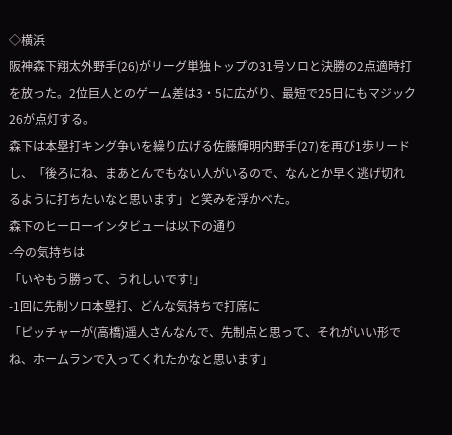◇横浜
阪神森下翔太外野手(26)がリーグ単独トップの31号ソロと決勝の2点適時打を放った。2位巨人とのゲーム差は3・5に広がり、最短で25日にもマジック26が点灯する。
森下は本塁打キング争いを繰り広げる佐藤輝明内野手(27)を再び1歩リードし、「後ろにね、まあとんでもない人がいるので、なんとか早く逃げ切れるように打ちたいなと思います」と笑みを浮かべた。
森下のヒーローインタビューは以下の通り
-今の気持ちは
「いやもう勝って、うれしいです!」
-1回に先制ソロ本塁打、どんな気持ちで打席に
「ピッチャーが(高橋)遥人さんなんで、先制点と思って、それがいい形でね、ホームランで入ってくれたかなと思います」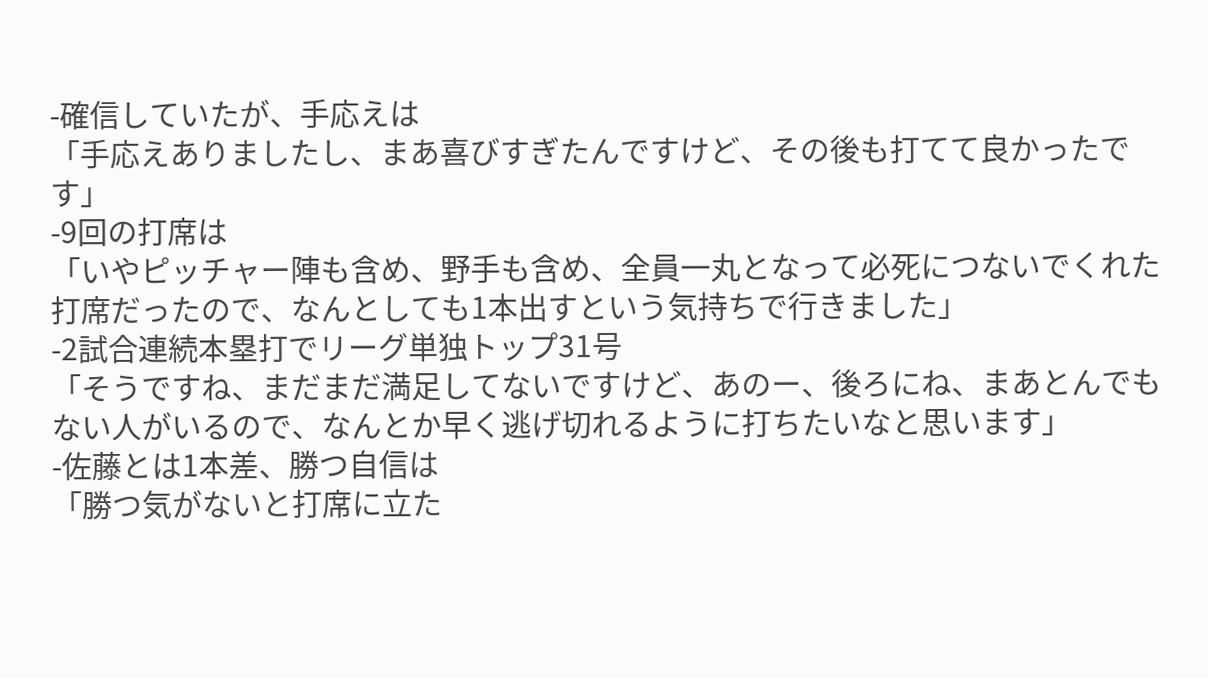-確信していたが、手応えは
「手応えありましたし、まあ喜びすぎたんですけど、その後も打てて良かったです」
-9回の打席は
「いやピッチャー陣も含め、野手も含め、全員一丸となって必死につないでくれた打席だったので、なんとしても1本出すという気持ちで行きました」
-2試合連続本塁打でリーグ単独トップ31号
「そうですね、まだまだ満足してないですけど、あのー、後ろにね、まあとんでもない人がいるので、なんとか早く逃げ切れるように打ちたいなと思います」
-佐藤とは1本差、勝つ自信は
「勝つ気がないと打席に立た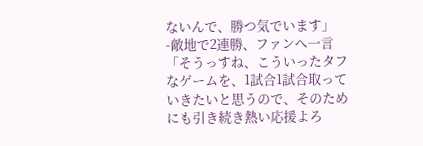ないんで、勝つ気でいます」
-敵地で2連勝、ファンへ一言
「そうっすね、こういったタフなゲームを、1試合1試合取っていきたいと思うので、そのためにも引き続き熱い応援よろ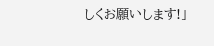しくお願いします!」